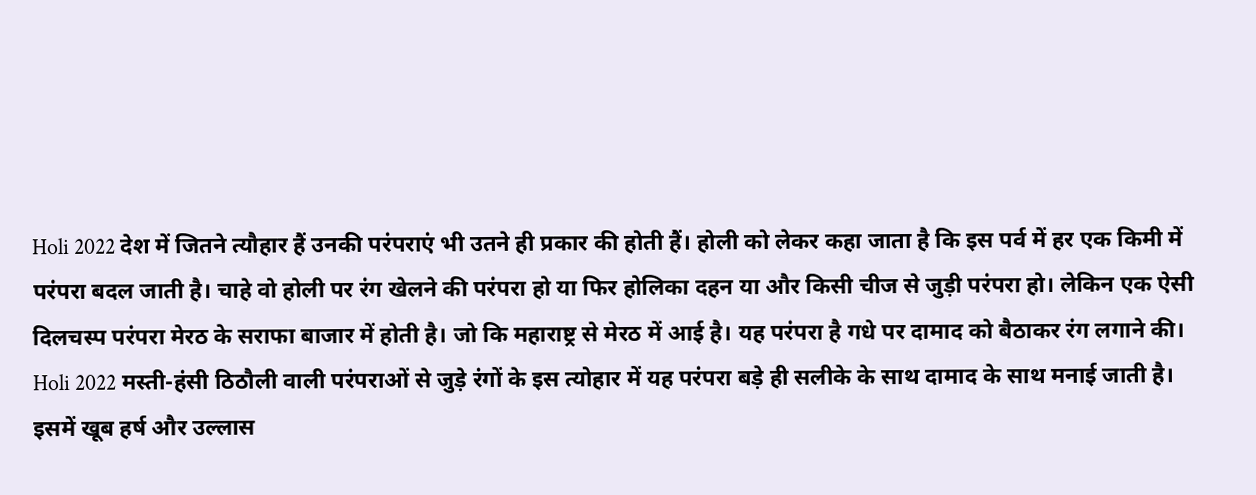Holi 2022 देश में जितने त्यौहार हैं उनकी परंपराएं भी उतने ही प्रकार की होती हैं। होली को लेकर कहा जाता है कि इस पर्व में हर एक किमी में परंपरा बदल जाती है। चाहे वो होली पर रंग खेलने की परंपरा हो या फिर होलिका दहन या और किसी चीज से जुड़ी परंपरा हो। लेकिन एक ऐसी दिलचस्प परंपरा मेरठ के सराफा बाजार में होती है। जो कि महाराष्ट्र से मेरठ में आई है। यह परंपरा है गधे पर दामाद को बैठाकर रंग लगाने की।
Holi 2022 मस्ती-हंसी ठिठौली वाली परंपराओं से जुड़े रंगों के इस त्योहार में यह परंपरा बड़े ही सलीके के साथ दामाद के साथ मनाई जाती है। इसमें खूब हर्ष और उल्लास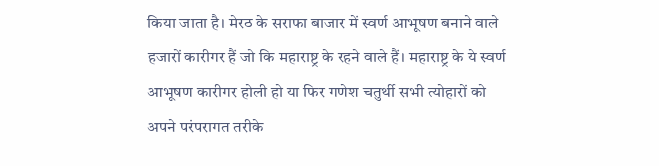किया जाता है। मेरठ के सराफा बाजार में स्वर्ण आभूषण बनाने वाले हजारों कारीगर हैं जो कि महाराष्ट्र के रहने वाले हैं। महाराष्ट्र के ये स्वर्ण आभूषण कारीगर होली हो या फिर गणेश चतुर्थी सभी त्योहारों को अपने परंपरागत तरीके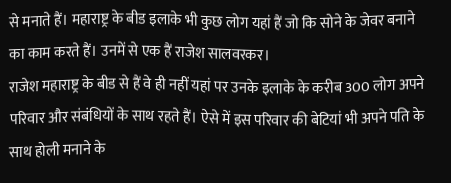से मनाते हैं। महाराष्ट्र के बीड इलाके भी कुछ लोग यहां हैं जो कि सोने के जेवर बनाने का काम करते हैं। उनमें से एक हैं राजेश सालवरकर।
राजेश महाराष्ट्र के बीड से हैं वे ही नहीं यहां पर उनके इलाके के करीब 300 लोग अपने परिवार और संबंधियों के साथ रहते हैं। ऐसे में इस परिवार की बेटियां भी अपने पति के साथ होली मनाने के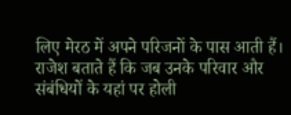लिए मेरठ में अपने परिजनों के पास आती हैं। राजेश बताते हैं कि जब उनके परिवार और संबंधियों के यहां पर होली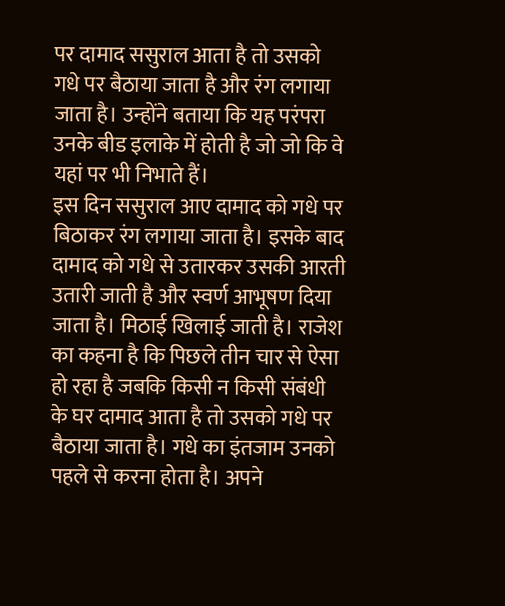पर दामाद ससुराल आता है तो उसको गधे पर बैठाया जाता है और रंग लगाया जाता है। उन्होंने बताया कि यह परंपरा उनके बीड इलाके में होती है जो जो कि वे यहां पर भी निभाते हैं।
इस दिन ससुराल आए दामाद को गधे पर बिठाकर रंग लगाया जाता है। इसके बाद दामाद को गधे से उतारकर उसकी आरती उतारी जाती है और स्वर्ण आभूषण दिया जाता है। मिठाई खिलाई जाती है। राजेश का कहना है कि पिछले तीन चार से ऐसा हो रहा है जबकि किसी न किसी संबंधी के घर दामाद आता है तो उसको गधे पर बैठाया जाता है। गधे का इंतजाम उनको पहले से करना होता है। अपने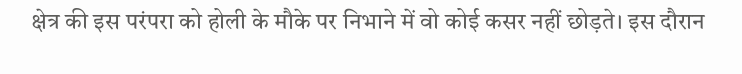क्षेत्र की इस परंपरा को होली के मौके पर निभाने में वो कोई कसर नहीं छोड़ते। इस दौरान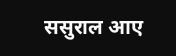ससुराल आए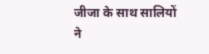जीजा के साथ सालियों ने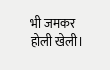भी जमकर होली खेली।